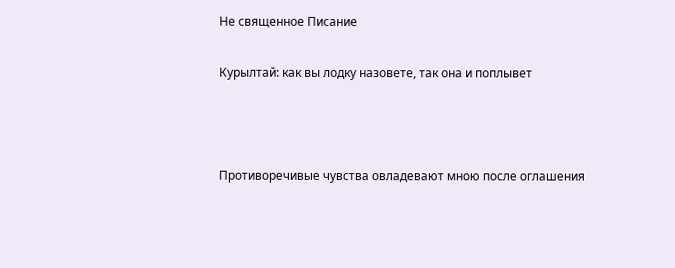Не священное Писание

Курылтай: как вы лодку назовете, так она и поплывет



Противоречивые чувства овладевают мною после оглашения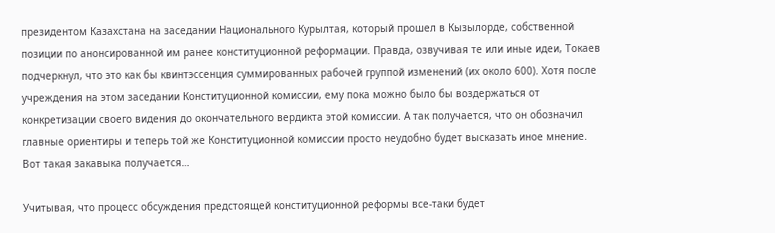президентом Казахстана на заседании Национального Курылтая, который прошел в Кызылорде, собственной позиции по анонсированной им ранее конституционной реформации. Правда, озвучивая те или иные идеи, Токаев подчеркнул, что это как бы квинтэссенция суммированных рабочей группой изменений (их около 600). Хотя после учреждения на этом заседании Конституционной комиссии, ему пока можно было бы воздержаться от конкретизации своего видения до окончательного вердикта этой комиссии. А так получается, что он обозначил главные ориентиры и теперь той же Конституционной комиссии просто неудобно будет высказать иное мнение. Вот такая закавыка получается…

Учитывая, что процесс обсуждения предстоящей конституционной реформы все-таки будет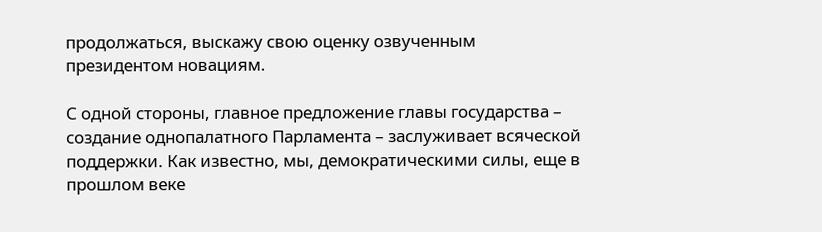продолжаться, выскажу свою оценку озвученным президентом новациям.

С одной стороны, главное предложение главы государства – создание однопалатного Парламента – заслуживает всяческой поддержки. Как известно, мы, демократическими силы, еще в прошлом веке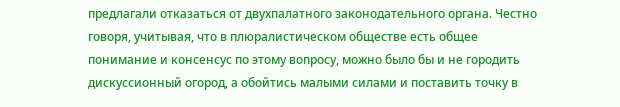предлагали отказаться от двухпалатного законодательного органа. Честно говоря, учитывая, что в плюралистическом обществе есть общее понимание и консенсус по этому вопросу, можно было бы и не городить дискуссионный огород, а обойтись малыми силами и поставить точку в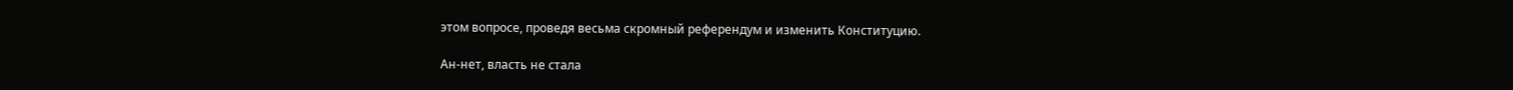этом вопросе, проведя весьма скромный референдум и изменить Конституцию.

Ан-нет, власть не стала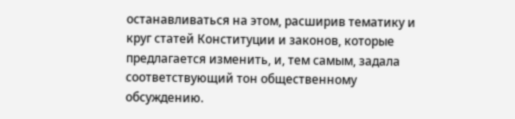останавливаться на этом, расширив тематику и круг статей Конституции и законов, которые предлагается изменить, и, тем самым, задала соответствующий тон общественному обсуждению.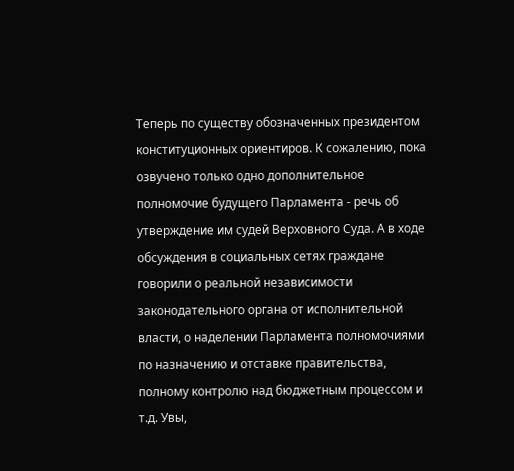Теперь по существу обозначенных президентом конституционных ориентиров. К сожалению, пока озвучено только одно дополнительное полномочие будущего Парламента - речь об утверждение им судей Верховного Суда. А в ходе обсуждения в социальных сетях граждане говорили о реальной независимости законодательного органа от исполнительной власти, о наделении Парламента полномочиями по назначению и отставке правительства, полному контролю над бюджетным процессом и т.д. Увы,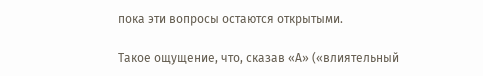пока эти вопросы остаются открытыми.

Такое ощущение, что, сказав «А» («влиятельный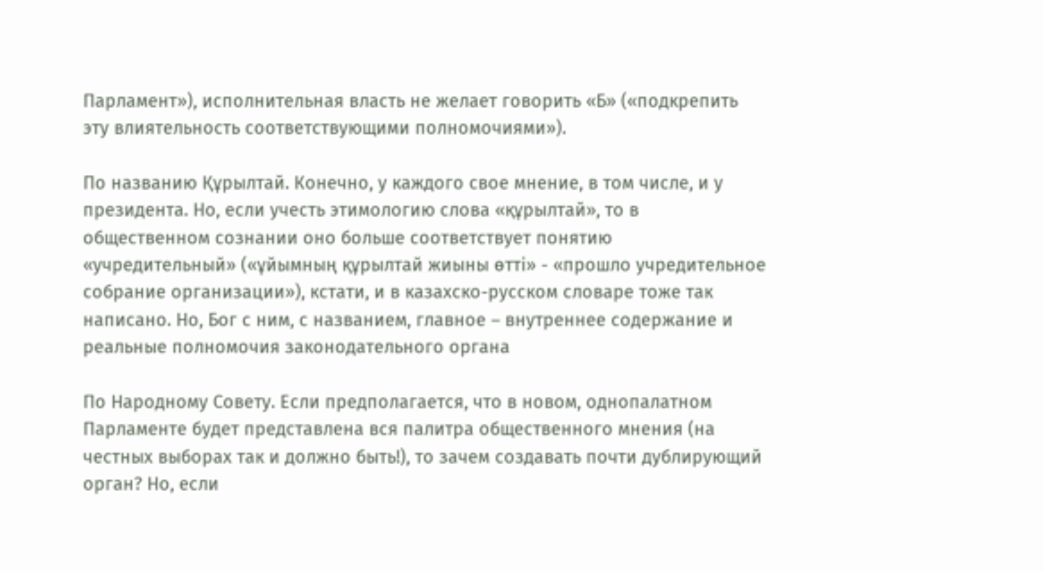Парламент»), исполнительная власть не желает говорить «Б» («подкрепить эту влиятельность соответствующими полномочиями»).

По названию Құрылтай. Конечно, у каждого свое мнение, в том числе, и у президента. Но, если учесть этимологию слова «құрылтай», то в общественном сознании оно больше соответствует понятию «учредительный» («ұйымның құрылтай жиыны өтті» - «прошло учредительное собрание организации»), кстати, и в казахско-русском словаре тоже так написано. Но, Бог с ним, с названием, главное – внутреннее содержание и реальные полномочия законодательного органа

По Народному Совету. Если предполагается, что в новом, однопалатном Парламенте будет представлена вся палитра общественного мнения (на честных выборах так и должно быть!), то зачем создавать почти дублирующий орган? Но, если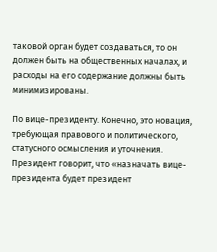таковой орган будет создаваться, то он должен быть на общественных началах, и расходы на его содержание должны быть минимизированы.

По вице-президенту. Конечно, это новация, требующая правового и политического, статусного осмысления и уточнения. Президент говорит, что «назначать вице-президента будет президент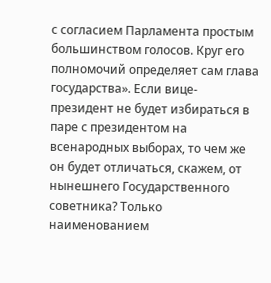с согласием Парламента простым большинством голосов. Круг его полномочий определяет сам глава государства». Если вице-президент не будет избираться в паре с президентом на всенародных выборах, то чем же он будет отличаться, скажем, от нынешнего Государственного советника? Только наименованием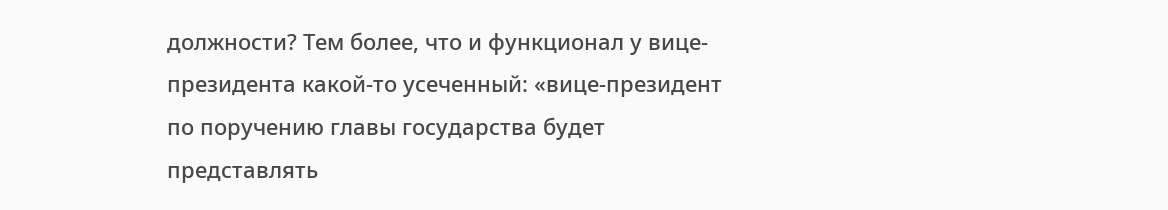должности? Тем более, что и функционал у вице-президента какой-то усеченный: «вице-президент по поручению главы государства будет представлять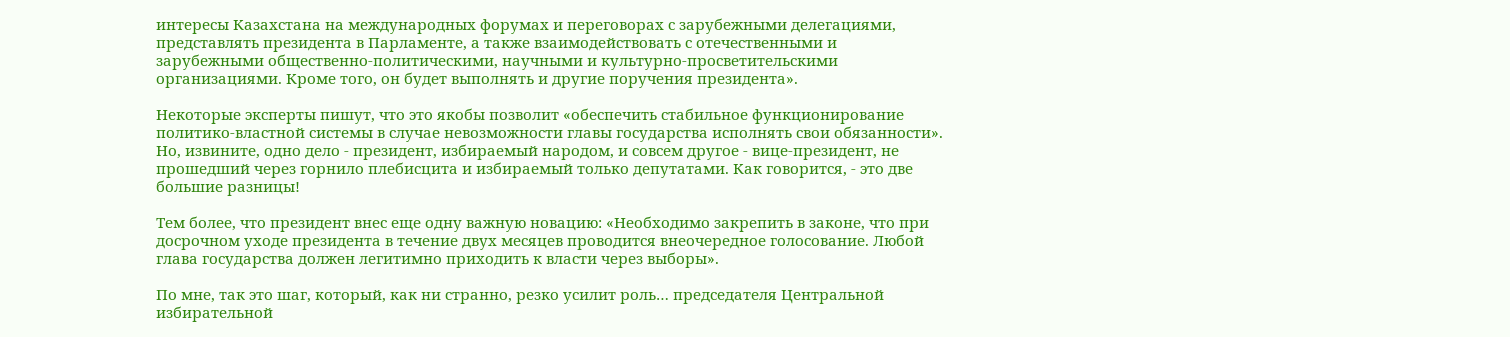интересы Казахстана на международных форумах и переговорах с зарубежными делегациями, представлять президента в Парламенте, а также взаимодействовать с отечественными и зарубежными общественно-политическими, научными и культурно-просветительскими организациями. Кроме того, он будет выполнять и другие поручения президента».

Некоторые эксперты пишут, что это якобы позволит «обеспечить стабильное функционирование политико-властной системы в случае невозможности главы государства исполнять свои обязанности». Но, извините, одно дело - президент, избираемый народом, и совсем другое - вице-президент, не прошедший через горнило плебисцита и избираемый только депутатами. Как говорится, - это две большие разницы!

Тем более, что президент внес еще одну важную новацию: «Необходимо закрепить в законе, что при досрочном уходе президента в течение двух месяцев проводится внеочередное голосование. Любой глава государства должен легитимно приходить к власти через выборы».

По мне, так это шаг, который, как ни странно, резко усилит роль… председателя Центральной избирательной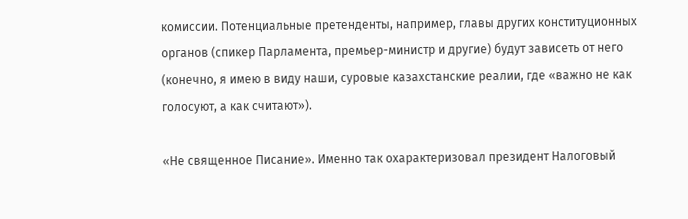комиссии. Потенциальные претенденты, например, главы других конституционных органов (спикер Парламента, премьер-министр и другие) будут зависеть от него (конечно, я имею в виду наши, суровые казахстанские реалии, где «важно не как голосуют, а как считают»).

«Не священное Писание». Именно так охарактеризовал президент Налоговый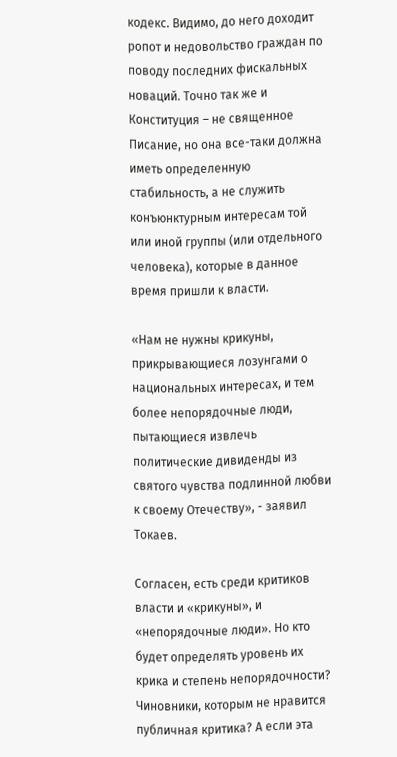кодекс. Видимо, до него доходит ропот и недовольство граждан по поводу последних фискальных новаций. Точно так же и Конституция – не священное Писание, но она все-таки должна иметь определенную стабильность, а не служить конъюнктурным интересам той или иной группы (или отдельного человека), которые в данное время пришли к власти.

«Нам не нужны крикуны, прикрывающиеся лозунгами о национальных интересах, и тем более непорядочные люди, пытающиеся извлечь политические дивиденды из святого чувства подлинной любви к своему Отечеству», - заявил Токаев.

Согласен, есть среди критиков власти и «крикуны», и «непорядочные люди». Но кто будет определять уровень их крика и степень непорядочности? Чиновники, которым не нравится публичная критика? А если эта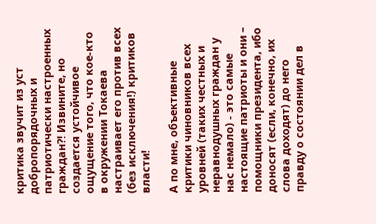критика звучит из уст добропорядочных и патриотически настроенных граждан?! Извините, но создается устойчивое ощущение того, что кое-кто в окружении Токаева настраивает его против всех (без исключения!) критиков власти!

А по мне, объективные критики чиновников всех уровней (таких честных и неравнодушных граждан у нас немало) - это самые настоящие патриоты и они – помощники президента, ибо доносят (если, конечно, их слова доходят) до него правду о состоянии дел в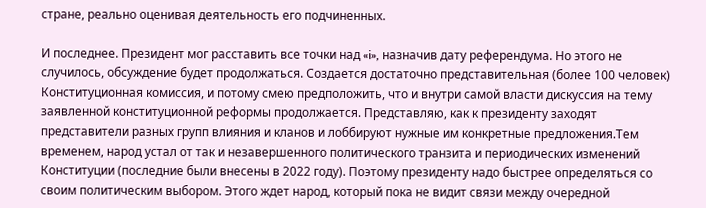стране, реально оценивая деятельность его подчиненных.

И последнее. Президент мог расставить все точки над «i», назначив дату референдума. Но этого не случилось, обсуждение будет продолжаться. Создается достаточно представительная (более 100 человек) Конституционная комиссия, и потому смею предположить, что и внутри самой власти дискуссия на тему заявленной конституционной реформы продолжается. Представляю, как к президенту заходят представители разных групп влияния и кланов и лоббируют нужные им конкретные предложения.Тем временем, народ устал от так и незавершенного политического транзита и периодических изменений Конституции (последние были внесены в 2022 году). Поэтому президенту надо быстрее определяться со своим политическим выбором. Этого ждет народ, который пока не видит связи между очередной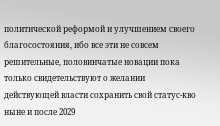политической реформой и улучшением своего благосостояния, ибо все эти не совсем решительные, половинчатые новации пока только свидетельствуют о желании действующей власти сохранить свой статус-кво ныне и после 2029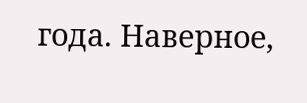года. Наверное,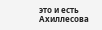это и есть Ахиллесова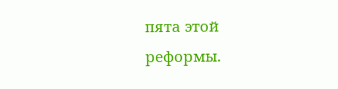пята этой реформы.